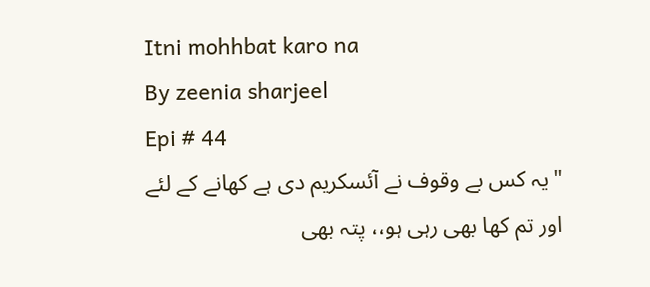Itni mohhbat karo na
By zeenia sharjeel
Epi # 44
"یہ کس بے وقوف نے آئسکریم دی ہے کھانے کے لئے اور تم کھا بھی رہی ہو،، پتہ بھی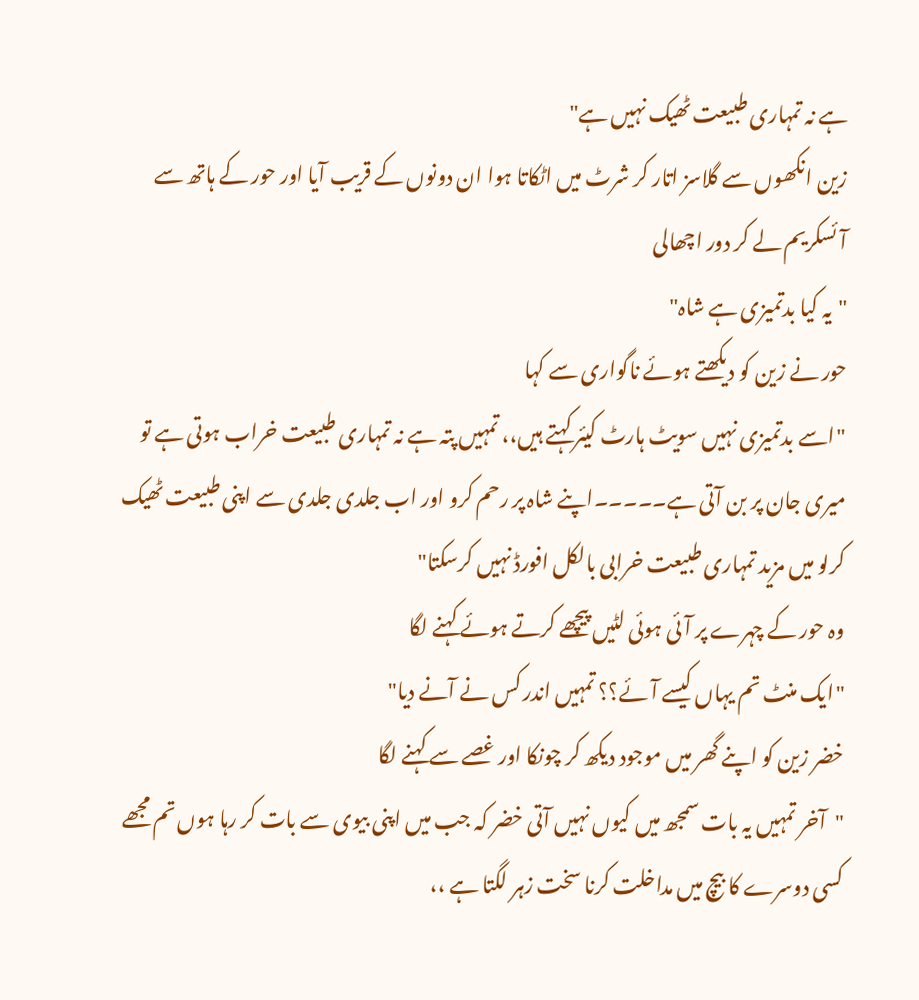ہے نہ تمہاری طبیعت ٹھیک نہیں ہے"
زین انکھوں سے گلاسز اتار کر شرٹ میں اٹکاتا ہوا ان دونوں کے قریب آیا اور حور کے ہاتھ سے آئسکریم لے کر دور اچھالی
"یہ کیا بدتمیزی ہے شاہ"
حور نے زین کو دیکھتے ہوئے ناگواری سے کہا
"اسے بدتمیزی نہیں سویٹ ہارٹ کیئر کہتے ہیں،، تمہیں پتہ ہے نہ تمہاری طبیعت خراب ہوتی ہے تو میری جان پر بن آتی ہے۔۔۔۔۔اپنے شاہ پر رحم کرو اور اب جلدی جلدی سے اپنی طبیعت ٹھیک کرلو میں مزید تمہاری طبیعت خرابی بالکل افورڈ نہیں کرسکتا"
وہ حور کے چہرے پر آئی ہوئی لٹیں پیچھے کرتے ہوئے کہنے لگا
"ایک منٹ تم یہاں کیسے آئے؟؟ تمہیں اندر کس نے آنے دیا"
خضر زین کو اپنے گھر میں موجود دیکھ کر چونکا اور غصے سے کہنے لگا
"آخر تمہیں یہ بات سمجھ میں کیوں نہیں آتی خضر کہ جب میں اپنی بیوی سے بات کر رہا ہوں تم مجھے کسی دوسرے کا بیچ میں مداخلت کرنا سخت زہر لگتا ہے ،،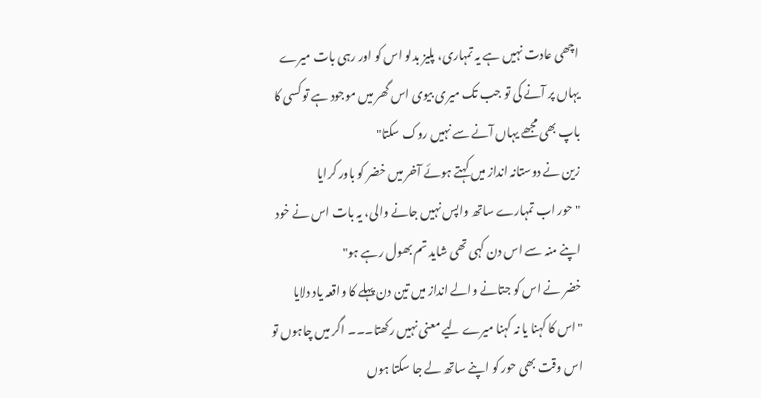اچھی عادت نہیں ہے یہ تمہاری، پلیز بدلو اس کو اور رہی بات میرے یہاں پر آنے کی تو جب تک میری بیوی اس گھر میں موجود ہے تو کسی کا باپ بھی مجھے یہاں آنے سے نہیں روک سکتا"
زین نے دوستانہ انداز میں کہتے ہوئے آخر میں خضر کو باور کرایا
"حور اب تمہارے ساتھ واپس نہیں جانے والی، یہ بات اس نے خود اپنے منہ سے اس دن کہی تھی شاید تم بھول رہے ہو"
خضر نے اس کو جتانے والے انداز میں تین دن پہلے کا واقعہ یاد دلایا
"اس کا کہنا یا نہ کہنا میرے لیے معنی نہیں رکھتا۔۔۔ اگر میں چاہوں تو اس وقت بھی حور کو اپنے ساتھ لے جا سکتا ہوں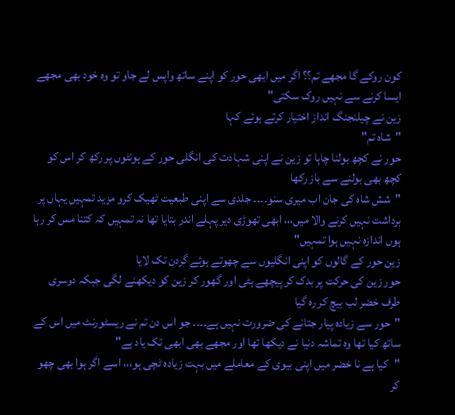کون روکے گا مجھے تم؟؟ اگر میں ابھی حور کو اپنے ساتھ واپس لے جاو تو وہ خود بھی مجھے ایسا کرنے سے نہیں روک سکتی"
زین نے چیلنجنگ انداز اختیار کرتے ہوئے کہا
"شاہ تم"
حور نے کچھ بولنا چاہا تو زین نے اپنی شہادت کی انگلی حور کے ہونٹوں پر رکھ کر اس کو کچھ بھی بولنے سے باز رکھا
"شش شاہ کی جان اب میری سنو۔۔۔۔ جلدی سے اپنی طبعیت ٹھیک کرو مزید تمہیں یہاں پر برداشت نہیں کرنے والا میں،،، ابھی تھوڑی دیر پہلے اندر بتایا تھا نہ تمہیں کہ کتنا مس کر رہا ہوں اندازہ نہیں ہوا تمہیں"
زین حور کے گالوں کو اپنی انگلیوں سے چھوتے ہوئے گردن تک لایا
حور زین کی حرکت پر بدک کر پیچھے ہٹی اور گھور کر زین کو دیکھنے لگی جبکہ دوسری طرف خضر لب بیچ کر رہ گیا
"حور سے زیادہ پیار جتانے کی ضرورت نہیں ہے۔۔۔۔ جو اس دن تم نے ریسٹورنٹ میں اس کے ساتھ کیا تھا وہ تماشہ دنیا نے دیکھا تھا اور مجھے بھی ابھی تک یاد ہے"
"کیا ہے نا خضر میں اپنی بیوی کے معاملے میں بہت زیادہ ٹچی ہو،،، اسے اگر ہوا بھی چھو کر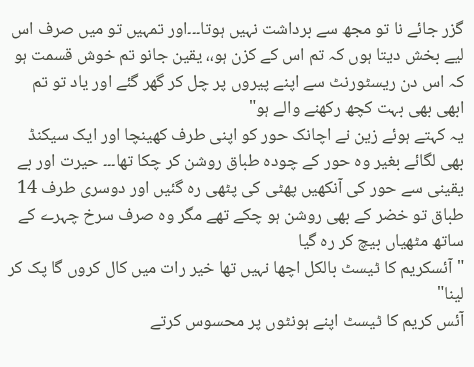گزر جائے نا تو مجھ سے برداشت نہیں ہوتا۔۔۔اور تمہیں تو میں صرف اس لیے بخش دیتا ہوں کہ تم اس کے کزن ہو،، یقین جانو تم خوش قسمت ہو کہ اس دن ریسٹورنٹ سے اپنے پیروں پر چل کر گھر گئے اور یاد تو تم ابھی بھی بہت کچھ رکھنے والے ہو"
یہ کہتے ہوئے زین نے اچانک حور کو اپنی طرف کھینچا اور ایک سیکنڈ بھی لگائے بغیر وہ حور کے چودہ طباق روشن کر چکا تھا۔۔۔ حیرت اور بے یقینی سے حور کی آنکھیں پھٹی کی پٹھی رہ گئیں اور دوسری طرف 14 طباق تو خضر کے بھی روشن ہو چکے تھے مگر وہ صرف سرخ چہرے کے ساتھ مٹھیاں بیچ کر رہ گیا
"آئسکریم کا ٹیسٹ بالکل اچھا نہیں تھا خیر رات میں کال کروں گا پک کر لینا"
آئس کریم کا ٹیسٹ اپنے ہونٹوں پر محسوس کرتے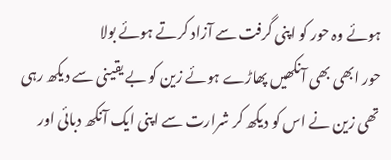ہوئے وہ حور کو اپنی گرفت سے آزاد کرتے ہوئے بولا
حور ابھی بھی آنکھیں پھاڑے ہوئے زین کو بے یقینی سے دیکھ رہی تھی زین نے اس کو دیکھ کر شرارت سے اپنی ایک آنکھ دبائی اور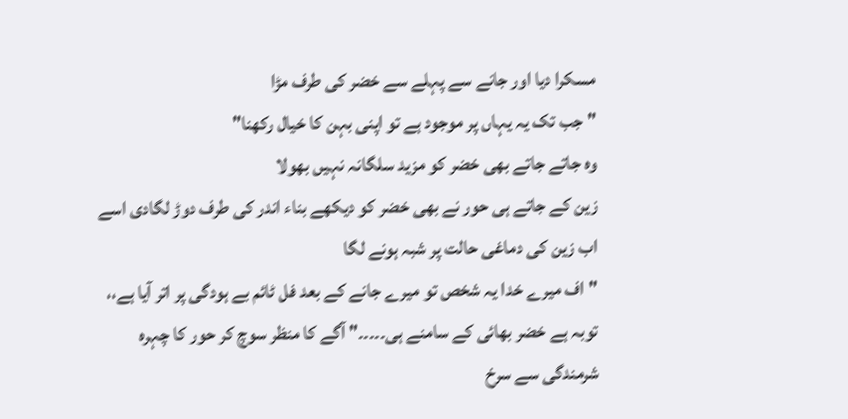مسکرا دیا اور جانے سے پہلے سے خضر کی طرف مڑا
"جب تک یہ یہاں پر موجود ہے تو اپنی بہن کا خیال رکھنا"
وہ جاتے جاتے بھی خضر کو مزید سلگانہ نہیں بھولا
زین کے جاتے ہی حور نے بھی خضر کو دیکھے بناء اندر کی طرف دوڑ لگادی اسے اب زین کی دماغی حالت پر شبہ ہونے لگا
"اف میرے خدا یہ شخص تو میرے جانے کے بعد فل ٹائم بے ہودگی پر اتر آیا ہے،، توبہ ہے خضر بھائی کے سامنے ہی۔۔۔۔۔" آگے کا منظر سوچ کر حور کا چہرہ شرمندگی سے سرخ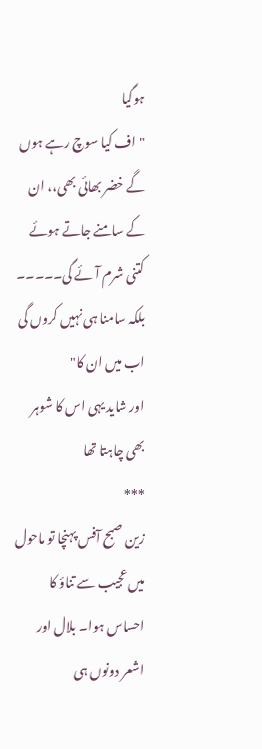ہوگیا
"اف کیا سوچ رہے ہوں گے خضر بھائی بھی،، ان کے سامنے جاتے ہوئے کتنی شرم آئے گی۔۔۔۔۔ بلکہ سامنا ہی نہیں کروں گی اب میں ان کا"
اور شاید یہی اس کا شوہر بھی چاہتا تھا
***
زین صبح آفس پہنچا تو ماحول میں عجیب سے تناؤ کا احساس ہوا۔ بلال اور اشعر دونوں ہی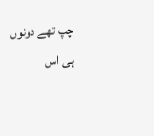چپ تھے دونوں ہی اس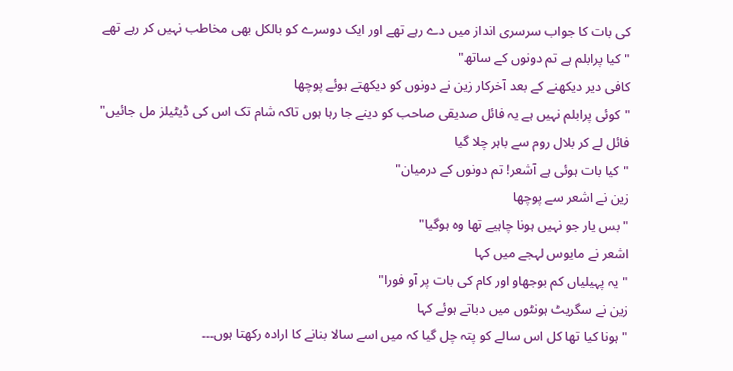کی بات کا جواب سرسری انداز میں دے رہے تھے اور ایک دوسرے کو بالکل بھی مخاطب نہیں کر رہے تھے
"کیا پرابلم ہے تم دونوں کے ساتھ"
کافی دیر دیکھنے کے بعد آخرکار زین نے دونوں کو دیکھتے ہوئے پوچھا
"کوئی پرابلم نہیں ہے یہ فائل صدیقی صاحب کو دینے جا رہا ہوں تاکہ شام تک اس کی ڈیٹیلز مل جائیں"
فائل لے کر بلال روم سے باہر چلا گیا
"کیا بات ہوئی ہے آشعر! تم دونوں کے درمیان"
زین نے اشعر سے پوچھا
"بس یار جو نہیں ہونا چاہیے تھا وہ ہوگیا"
اشعر نے مایوس لہجے میں کہا
"یہ پہیلیاں کم بوجھاو اور کام کی بات پر آو فورا"
زین نے سگریٹ ہونٹوں میں دباتے ہوئے کہا
"ہونا کیا تھا کل اس سالے کو پتہ چل گیا کہ میں اسے سالا بنانے کا ارادہ رکھتا ہوں۔۔۔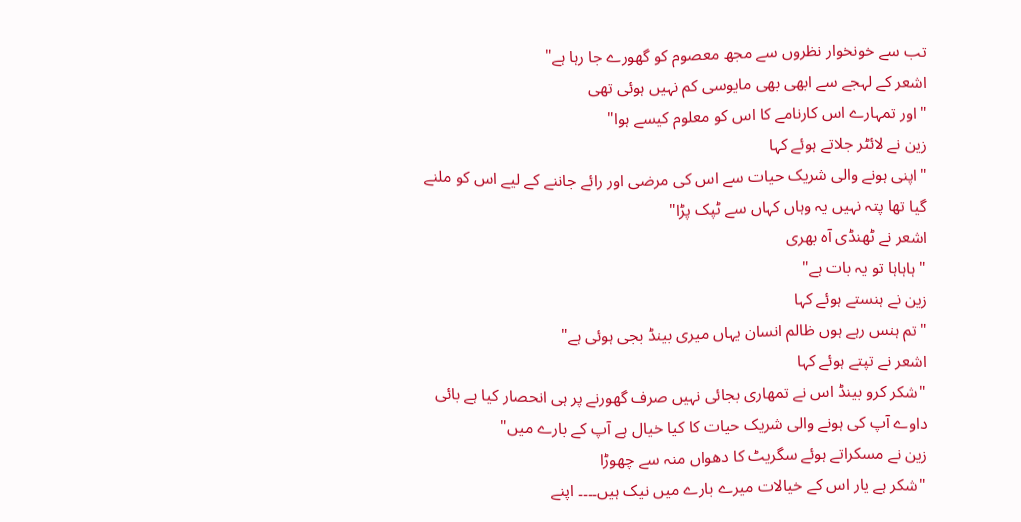تب سے خونخوار نظروں سے مجھ معصوم کو گھورے جا رہا ہے"
اشعر کے لہجے سے ابھی بھی مایوسی کم نہیں ہوئی تھی
"اور تمہارے اس کارنامے کا اس کو معلوم کیسے ہوا"
زین نے لائٹر جلاتے ہوئے کہا
"اپنی ہونے والی شریک حیات سے اس کی مرضی اور رائے جاننے کے لیے اس کو ملنے گیا تھا پتہ نہیں یہ وہاں کہاں سے ٹپک پڑا"
اشعر نے ٹھنڈی آہ بھری
"ہاہاہا تو یہ بات ہے"
زین نے ہنستے ہوئے کہا
"تم ہنس رہے ہوں ظالم انسان یہاں میری بینڈ بجی ہوئی ہے"
اشعر نے تپتے ہوئے کہا
"شکر کرو بینڈ اس نے تمھاری بجائی نہیں صرف گھورنے پر ہی انحصار کیا ہے بائی داوے آپ کی ہونے والی شریک حیات کا کیا خیال ہے آپ کے بارے میں"
زین نے مسکراتے ہوئے سگریٹ کا دھواں منہ سے چھوڑا
"شکر ہے یار اس کے خیالات میرے بارے میں نیک ہیں۔۔۔۔ اپنے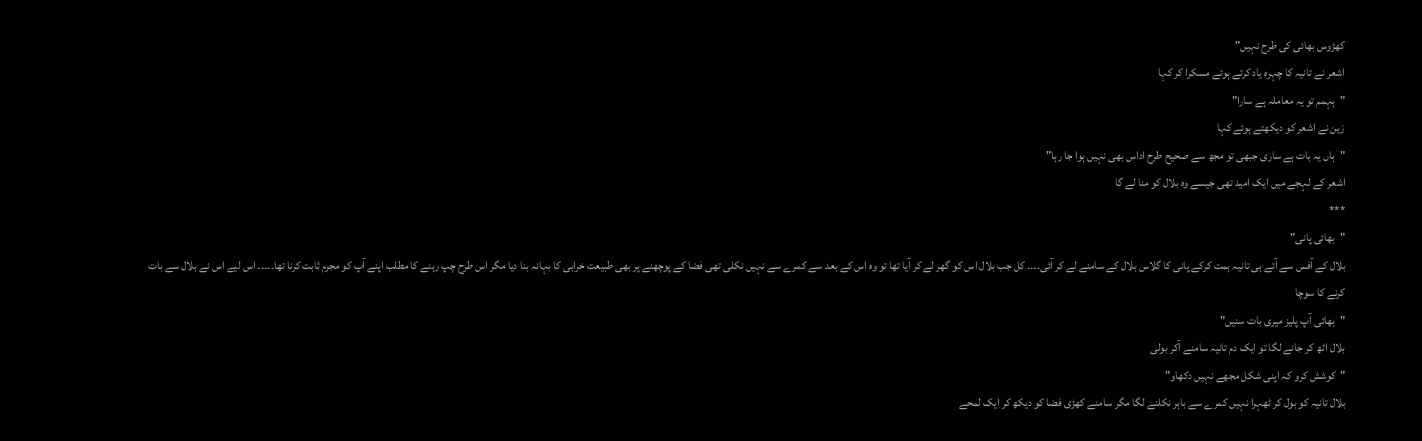کھڑوس بھائی کی طرح نہیں"
اشعر نے تانیہ کا چہرہ یاد کرتے ہوئے مسکرا کر کہا
"ہہمم تو یہ معاملہ ہے سارا"
زین نے اشعر کو دیکھتے ہوئے کہا
"ہاں یہ بات ہے ساری جبھی تو مجھ سے صحیح طرح اداس بھی نہیں ہوا جا رہا"
اشعر کے لہجے میں ایک امید تھی جیسے وہ بلال کو منا لے گا
***
"بھائی پانی"
بلال کے آفس سے آتے ہی تانیہ ہمت کرکے پانی کا گلاس بلال کے سامنے لے کر آئی۔۔۔۔ کل جب بلال اس کو گھر لے کر آیا تھا تو وہ اس کے بعد سے کمرے سے نہیں نکلی تھی فضا کے پوچھنے پر بھی طبیعت خرابی کا بہانہ بنا دیا مگر اس طرح چپ رہنے کا مطلب اپنے آپ کو مجرم ثابت کرنا تھا۔۔۔۔۔ اس لیے اس نے بلال سے بات کرنے کا سوچا
"بھائی آپ پلیز میری بات سنیں"
بلال اٹھ کر جانے لگا تو ایک دم تانیہ سامنے آکر بولی
"کوشش کرو کہ اپنی شکل مجھے نہیں دکھاو"
بلال تانیہ کو بول کر ٹھہرا نہیں کمرے سے باہر نکلنے لگا مگر سامنے کھڑی فضا کو دیکھ کر ایک لمحے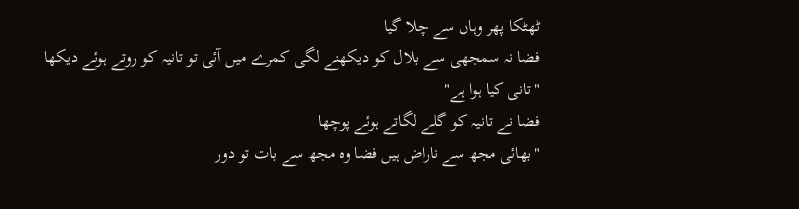ٹھٹکا پھر وہاں سے چلا گیا
فضا نہ سمجھی سے بلال کو دیکھنے لگی کمرے میں آئی تو تانیہ کو روتے ہوئے دیکھا
"تانی کیا ہوا ہے"
فضا نے تانیہ کو گلے لگاتے ہوئے پوچھا
"بھائی مجھ سے ناراض ہیں فضا وہ مجھ سے بات تو دور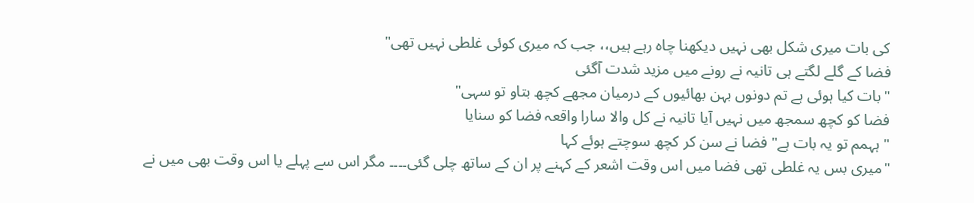کی بات میری شکل بھی نہیں دیکھنا چاہ رہے ہیں،، جب کہ میری کوئی غلطی نہیں تھی"
فضا کے گلے لگتے ہی تانیہ نے رونے میں مزید شدت آگئی
"بات کیا ہوئی ہے تم دونوں بہن بھائیوں کے درمیان مجھے کچھ بتاو تو سہی"
فضا کو کچھ سمجھ میں نہیں آیا تانیہ نے کل والا سارا واقعہ فضا کو سنایا
"ہہمم تو یہ بات ہے" فضا نے سن کر کچھ سوچتے ہوئے کہا
"میری بس یہ غلطی تھی فضا میں اس وقت اشعر کے کہنے پر ان کے ساتھ چلی گئی۔۔۔۔ مگر اس سے پہلے یا اس وقت بھی میں نے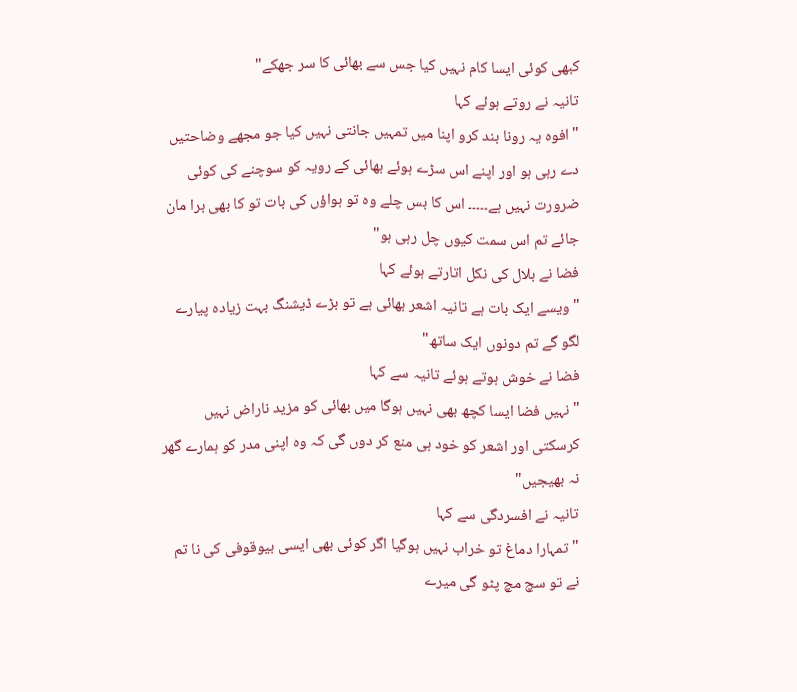کبھی کوئی ایسا کام نہیں کیا جس سے بھائی کا سر جھکے"
تانیہ نے روتے ہوئے کہا
"افوہ یہ رونا بند کرو اپنا میں تمہیں جانتی نہیں کیا جو مجھے وضاحتیں دے رہی ہو اور اپنے اس سڑے ہوئے بھائی کے رویہ کو سوچنے کی کوئی ضرورت نہیں ہے۔۔۔۔۔ اس کا بس چلے وہ تو ہواؤں کی بات تو کا بھی برا مان جائے تم اس سمت کیوں چل رہی ہو"
فضا نے بلال کی نکل اتارتے ہوئے کہا
"ویسے ایک بات ہے تانیہ اشعر بھائی ہے تو بڑے ڈیشنگ بہت زیادہ پیارے لگو گے تم دونوں ایک ساتھ"
فضا نے خوش ہوتے ہوئے تانیہ سے کہا
"نہیں فضا ایسا کچھ بھی نہیں ہوگا میں بھائی کو مزید ناراض نہیں کرسکتی اور اشعر کو خود ہی منع کر دوں گی کہ وہ اپنی مدر کو ہمارے گھر نہ بھیجیں"
تانیہ نے افسردگی سے کہا
"تمہارا دماغ تو خراب نہیں ہوگیا اگر کوئی بھی ایسی بیوقوفی کی نا تم نے تو سچ مچ پٹو گی میرے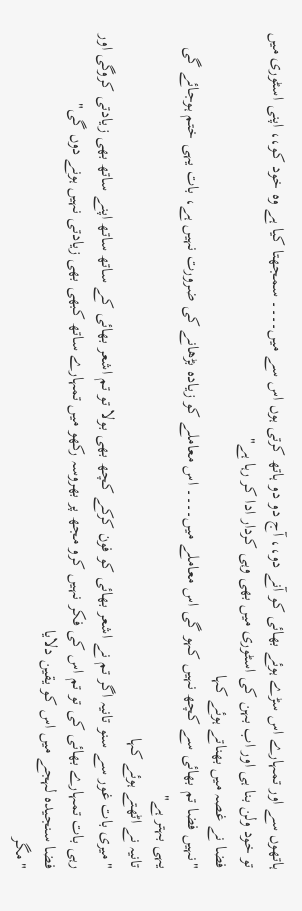ہاتھوں سے اور تمہارے اس سڑے ہوئے بھائی کو آنے دو،، آج دو دو ہاتھ کرتی ہوں اس سے میں۔۔۔۔ سمجھتا کیا ہے وہ خود کو،، اپنی اسٹوری میں تو خود ولن بنا ہی اور اب بہن کی اسٹوری میں بھی وہی کردار ادا کر رہا ہے"
فضا نے غصہ میں بھناتے ہوئے کہا
"نہیں فضا تم بھائی سے کچھ نہیں کہو گی اس معاملے میں۔۔۔۔ اس معاملے کو زیادہ بڑھانے کی ضرورت نہیں ہے، بات یہی ختم ہوجائے گی یہی بہتر ہے"
تانیہ نے اٹھتے ہوئے کہا
"میری بات غور سے سنو تانیہ اگر تم نے اشعر بھائی کو فون کرکے کچھ بھی بولا تو تم اشعر بھائی کے ساتھ ساتھ اپنے ساتھ بھی زیادتی کروگی اور رہی بات تمہارے بھائی کی تو تم اس کی فکر نہیں کرو مجھ پر بھروسہ رکھو میں تمہارے ساتھ کبھی بھی زیادتی نہیں ہونے دوں گی"
فضا سنجیدہ لہجے میں اس کو یقین دلایا
"مگر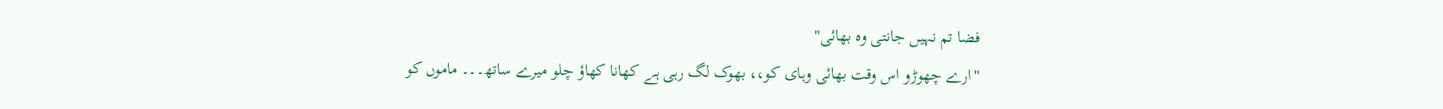فضا تم نہیں جانتی وہ بھائی"
"ارے چھوڑو اس وقت بھائی وہای کو،، بھوک لگ رہی ہے کھانا کھاؤ چلو میرے ساتھ۔۔۔ ماموں کو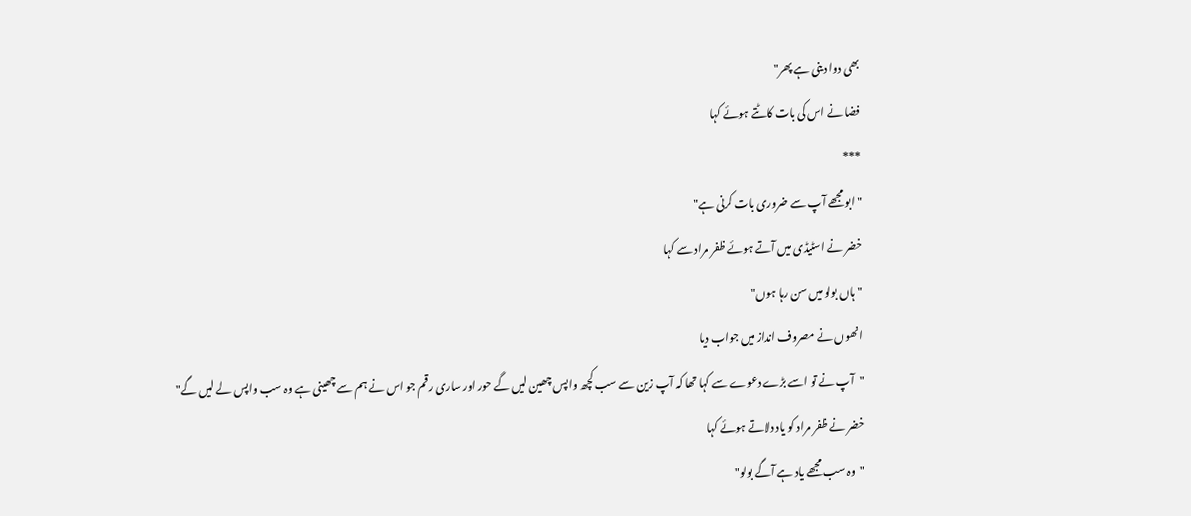بھی دوا دینی ہے پھر"
فضا نے اس کی بات کاٹتے ہوئے کہا
***
"ابو مجھے آپ سے ضروری بات کرنی ہے"
خضر نے اسٹیڈی میں آتے ہوئے ظفر مراد سے کہا
"ہاں بولو میں سن رہا ہوں"
انھوں نے مصروف انداز میں جواب دیا
"آپ نے تو اسے بڑے دعوے سے کہا تھا کہ آپ زین سے سب کچھ واپس چھین لیں گے حور اور ساری رقم جو اس نے ہم سے چھینی ہے وہ سب واپس لے لیں گے"
خضر نے ظفر مراد کو یاد دلاتے ہوئے کہا
"وہ سب مجھے یاد ہے آگے بولو"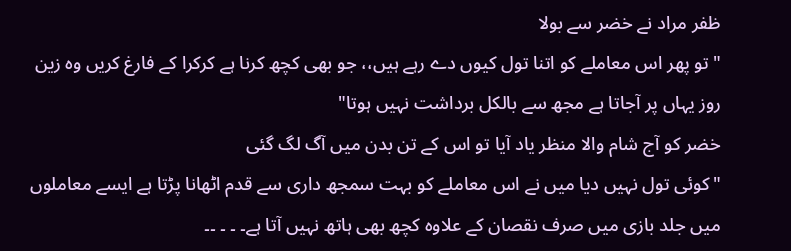ظفر مراد نے خضر سے بولا
"تو پھر اس معاملے کو اتنا تول کیوں دے رہے ہیں،، جو بھی کچھ کرنا ہے کرکرا کے فارغ کریں وہ زین روز یہاں پر آجاتا ہے مجھ سے بالکل برداشت نہیں ہوتا"
خضر کو آج شام والا منظر یاد آیا تو اس کے تن بدن میں آگ لگ گئی
"کوئی تول نہیں دیا میں نے اس معاملے کو بہت سمجھ داری سے قدم اٹھانا پڑتا ہے ایسے معاملوں میں جلد بازی میں صرف نقصان کے علاوہ کچھ بھی ہاتھ نہیں آتا ہے۔ ۔ ۔ ۔۔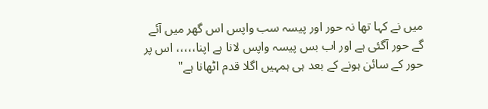میں نے کہا تھا نہ حور اور پیسہ سب واپس اس گھر میں آئے گے حور آگئی ہے اور اب بس پیسہ واپس لانا ہے اپنا،،،،، اس پر حور کے سائن ہونے کے بعد ہی ہمہیں اگلا قدم اٹھانا ہے"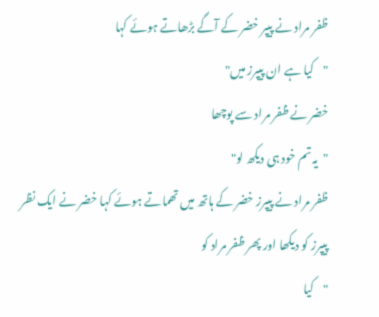ظفر مراد نے پیپر خضر کے آگے بڑھاتے ہوئے کہا
"کیا ہے ان پیپرز میں"
خضر نے ظفر مراد سے پوچھا
"یہ تم خود ہی دیکھ لو"
ظفر مراد نے پیپرز خضر کے ہاتھ میں تھماتے ہوئے کہا خضر نے ایک نظر پیپرز کو دیکھا اور پھر ظفر مراد کو
"کیا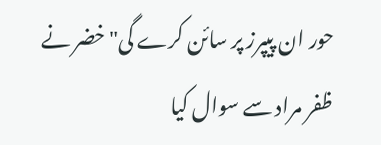حور ان پیپرز پر سائن کرے گی" خضر نے ظفر مراد سے سوال کیا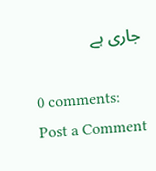جاری ہے

0 comments:
Post a Comment